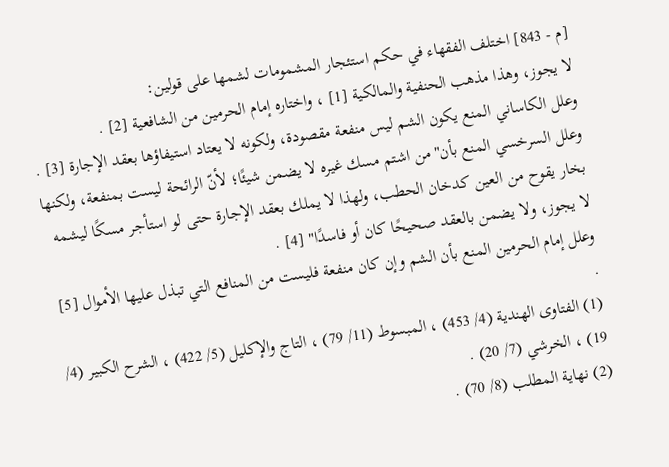[م - 843] اختلف الفقهاء في حكم استئجار المشمومات لشمها على قولين:
لا يجوز، وهذا مذهب الحنفية والمالكية [1] ، واختاره إمام الحرمين من الشافعية [2] .
وعلل الكاساني المنع يكون الشم ليس منفعة مقصودة، ولكونه لا يعتاد استيفاؤها بعقد الإجارة [3] .
وعلل السرخسي المنع بأن"من اشتم مسك غيره لا يضمن شيئًا؛ لأنّ الرائحة ليست بمنفعة، ولكنها بخار يقوح من العين كدخان الحطب، ولهذا لا يملك بعقد الإجارة حتى لو استأجر مسكًا ليشمه لا يجوز، ولا يضمن بالعقد صحيحًا كان أو فاسدًا" [4] .
وعلل إمام الحرمين المنع بأن الشم وإن كان منفعة فليست من المنافع التي تبذل عليها الأموال [5] .
(1) الفتاوى الهندية (4/ 453) ، المبسوط (11/ 79) ، التاج والإكليل (5/ 422) ، الشرح الكبير (4/ 19) ، الخرشي (7/ 20) .
(2) نهاية المطلب (8/ 70) .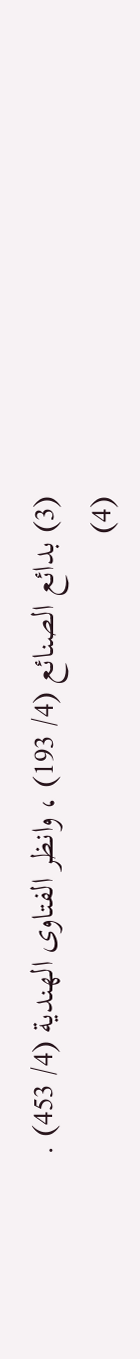(3) بدائع الصنائع (4/ 193) ، وانظر الفتاوى الهندية (4/ 453) .
(4)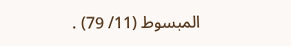المبسوط (11/ 79) .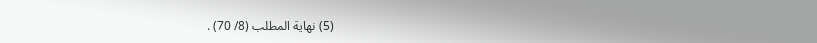(5) نهاية المطلب (8/ 70) .